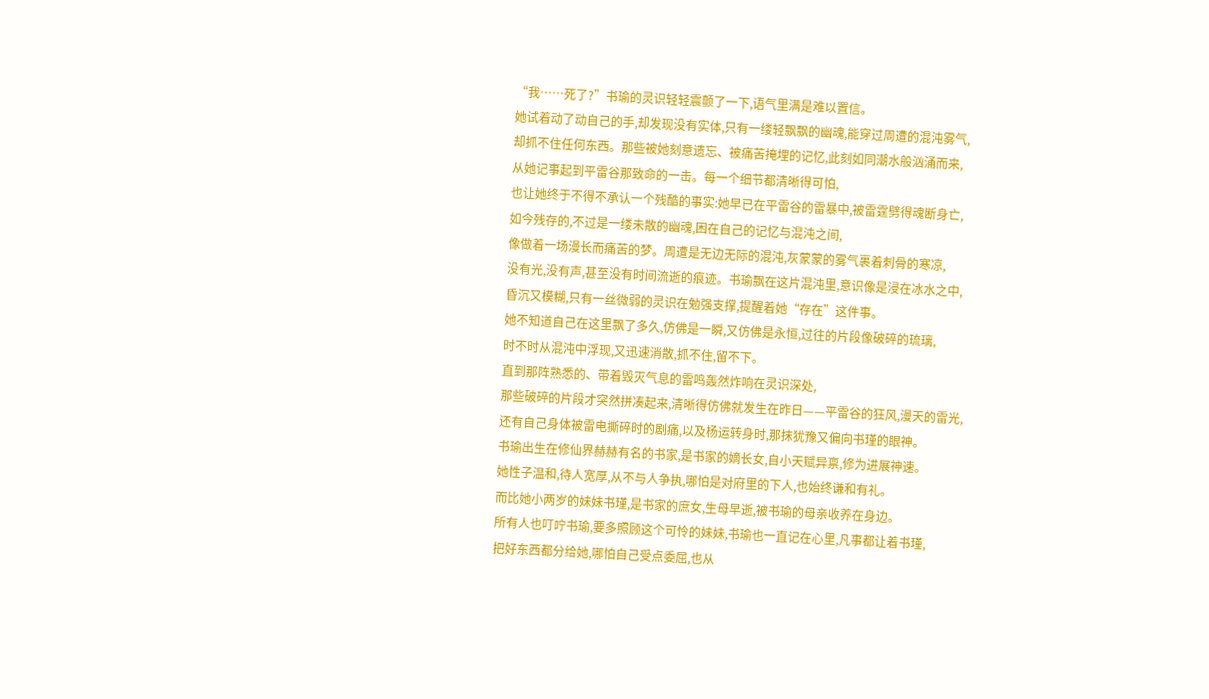“我……死了?”书瑜的灵识轻轻震颤了一下,语气里满是难以置信。
她试着动了动自己的手,却发现没有实体,只有一缕轻飘飘的幽魂,能穿过周遭的混沌雾气,
却抓不住任何东西。那些被她刻意遗忘、被痛苦掩埋的记忆,此刻如同潮水般汹涌而来,
从她记事起到平雷谷那致命的一击。每一个细节都清晰得可怕,
也让她终于不得不承认一个残酷的事实:她早已在平雷谷的雷暴中,被雷霆劈得魂断身亡,
如今残存的,不过是一缕未散的幽魂,困在自己的记忆与混沌之间,
像做着一场漫长而痛苦的梦。周遭是无边无际的混沌,灰蒙蒙的雾气裹着刺骨的寒凉,
没有光,没有声,甚至没有时间流逝的痕迹。书瑜飘在这片混沌里,意识像是浸在冰水之中,
昏沉又模糊,只有一丝微弱的灵识在勉强支撑,提醒着她“存在”这件事。
她不知道自己在这里飘了多久,仿佛是一瞬,又仿佛是永恒,过往的片段像破碎的琉璃,
时不时从混沌中浮现,又迅速消散,抓不住,留不下。
直到那阵熟悉的、带着毁灭气息的雷鸣轰然炸响在灵识深处,
那些破碎的片段才突然拼凑起来,清晰得仿佛就发生在昨日——平雷谷的狂风,漫天的雷光,
还有自己身体被雷电撕碎时的剧痛,以及杨运转身时,那抹犹豫又偏向书瑾的眼神。
书瑜出生在修仙界赫赫有名的书家,是书家的嫡长女,自小天赋异禀,修为进展神速。
她性子温和,待人宽厚,从不与人争执,哪怕是对府里的下人,也始终谦和有礼。
而比她小两岁的妹妹书瑾,是书家的庶女,生母早逝,被书瑜的母亲收养在身边。
所有人也叮咛书瑜,要多照顾这个可怜的妹妹,书瑜也一直记在心里,凡事都让着书瑾,
把好东西都分给她,哪怕自己受点委屈,也从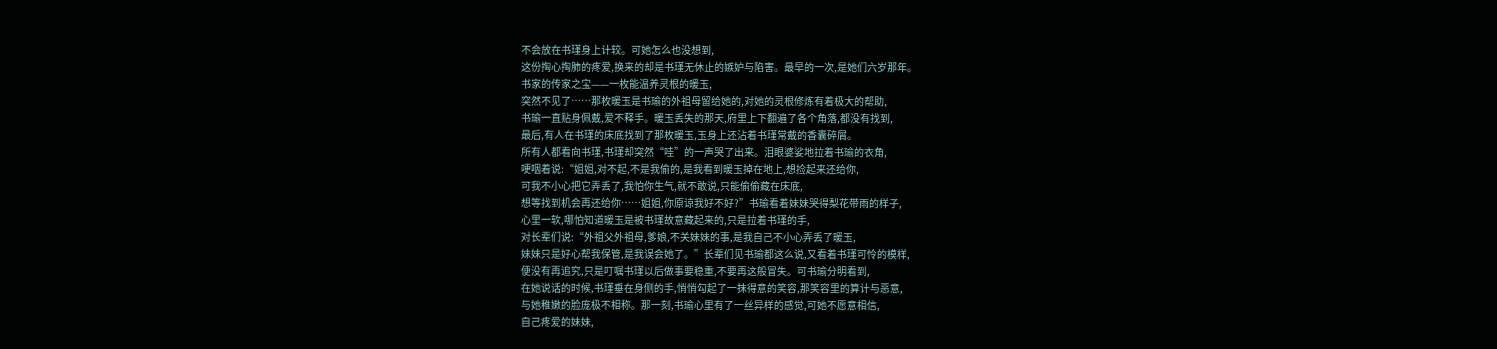不会放在书瑾身上计较。可她怎么也没想到,
这份掏心掏肺的疼爱,换来的却是书瑾无休止的嫉妒与陷害。最早的一次,是她们六岁那年。
书家的传家之宝——一枚能温养灵根的暖玉,
突然不见了……那枚暖玉是书瑜的外祖母留给她的,对她的灵根修炼有着极大的帮助,
书瑜一直贴身佩戴,爱不释手。暖玉丢失的那天,府里上下翻遍了各个角落,都没有找到,
最后,有人在书瑾的床底找到了那枚暖玉,玉身上还沾着书瑾常戴的香囊碎屑。
所有人都看向书瑾,书瑾却突然“哇”的一声哭了出来。泪眼婆娑地拉着书瑜的衣角,
哽咽着说:“姐姐,对不起,不是我偷的,是我看到暖玉掉在地上,想捡起来还给你,
可我不小心把它弄丢了,我怕你生气,就不敢说,只能偷偷藏在床底,
想等找到机会再还给你……姐姐,你原谅我好不好?”书瑜看着妹妹哭得梨花带雨的样子,
心里一软,哪怕知道暖玉是被书瑾故意藏起来的,只是拉着书瑾的手,
对长辈们说:“外祖父外祖母,爹娘,不关妹妹的事,是我自己不小心弄丢了暖玉,
妹妹只是好心帮我保管,是我误会她了。”长辈们见书瑜都这么说,又看着书瑾可怜的模样,
便没有再追究,只是叮嘱书瑾以后做事要稳重,不要再这般冒失。可书瑜分明看到,
在她说话的时候,书瑾垂在身侧的手,悄悄勾起了一抹得意的笑容,那笑容里的算计与恶意,
与她稚嫩的脸庞极不相称。那一刻,书瑜心里有了一丝异样的感觉,可她不愿意相信,
自己疼爱的妹妹,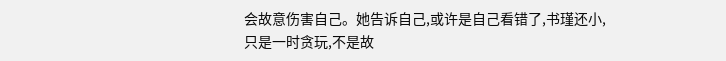会故意伤害自己。她告诉自己,或许是自己看错了,书瑾还小,
只是一时贪玩,不是故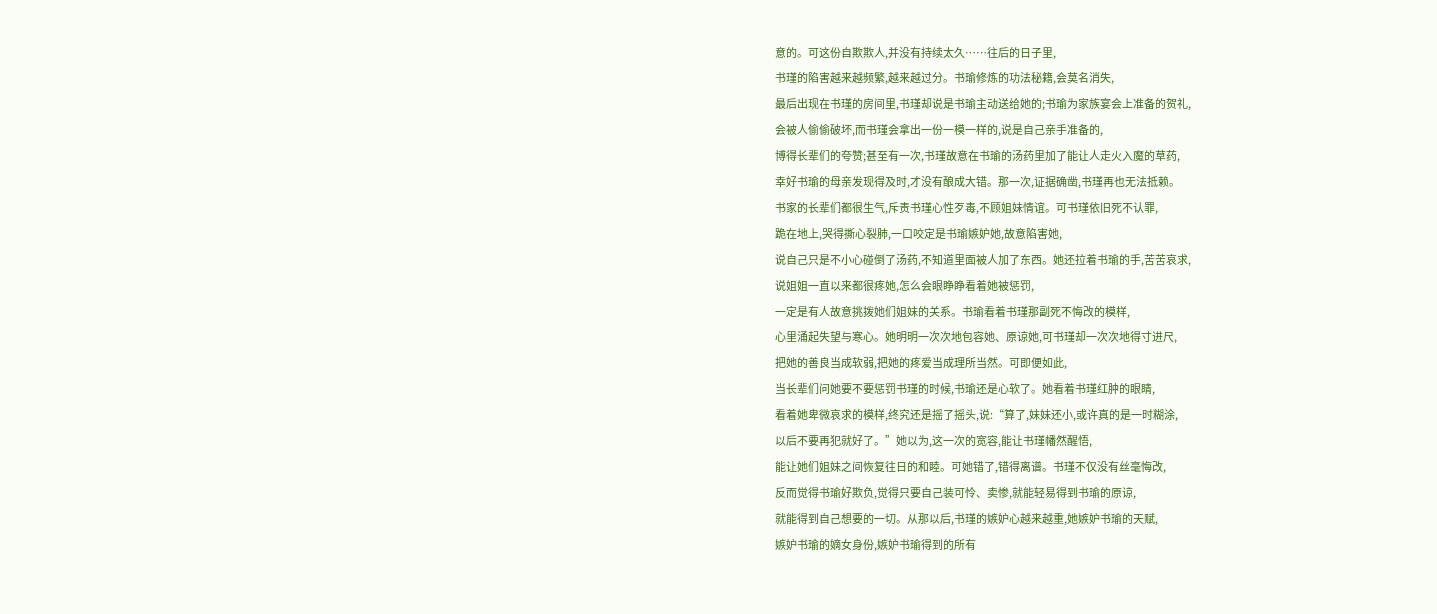意的。可这份自欺欺人,并没有持续太久……往后的日子里,
书瑾的陷害越来越频繁,越来越过分。书瑜修炼的功法秘籍,会莫名消失,
最后出现在书瑾的房间里,书瑾却说是书瑜主动送给她的;书瑜为家族宴会上准备的贺礼,
会被人偷偷破坏,而书瑾会拿出一份一模一样的,说是自己亲手准备的,
博得长辈们的夸赞;甚至有一次,书瑾故意在书瑜的汤药里加了能让人走火入魔的草药,
幸好书瑜的母亲发现得及时,才没有酿成大错。那一次,证据确凿,书瑾再也无法抵赖。
书家的长辈们都很生气,斥责书瑾心性歹毒,不顾姐妹情谊。可书瑾依旧死不认罪,
跪在地上,哭得撕心裂肺,一口咬定是书瑜嫉妒她,故意陷害她,
说自己只是不小心碰倒了汤药,不知道里面被人加了东西。她还拉着书瑜的手,苦苦哀求,
说姐姐一直以来都很疼她,怎么会眼睁睁看着她被惩罚,
一定是有人故意挑拨她们姐妹的关系。书瑜看着书瑾那副死不悔改的模样,
心里涌起失望与寒心。她明明一次次地包容她、原谅她,可书瑾却一次次地得寸进尺,
把她的善良当成软弱,把她的疼爱当成理所当然。可即便如此,
当长辈们问她要不要惩罚书瑾的时候,书瑜还是心软了。她看着书瑾红肿的眼睛,
看着她卑微哀求的模样,终究还是摇了摇头,说:“算了,妹妹还小,或许真的是一时糊涂,
以后不要再犯就好了。”她以为,这一次的宽容,能让书瑾幡然醒悟,
能让她们姐妹之间恢复往日的和睦。可她错了,错得离谱。书瑾不仅没有丝毫悔改,
反而觉得书瑜好欺负,觉得只要自己装可怜、卖惨,就能轻易得到书瑜的原谅,
就能得到自己想要的一切。从那以后,书瑾的嫉妒心越来越重,她嫉妒书瑜的天赋,
嫉妒书瑜的嫡女身份,嫉妒书瑜得到的所有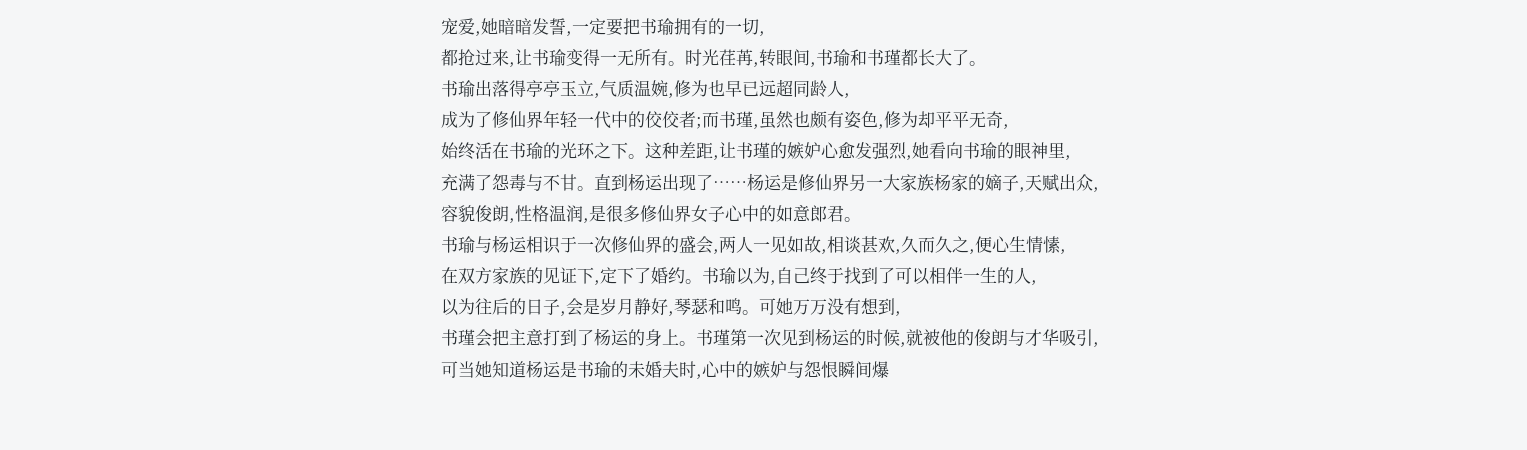宠爱,她暗暗发誓,一定要把书瑜拥有的一切,
都抢过来,让书瑜变得一无所有。时光荏苒,转眼间,书瑜和书瑾都长大了。
书瑜出落得亭亭玉立,气质温婉,修为也早已远超同龄人,
成为了修仙界年轻一代中的佼佼者;而书瑾,虽然也颇有姿色,修为却平平无奇,
始终活在书瑜的光环之下。这种差距,让书瑾的嫉妒心愈发强烈,她看向书瑜的眼神里,
充满了怨毒与不甘。直到杨运出现了……杨运是修仙界另一大家族杨家的嫡子,天赋出众,
容貌俊朗,性格温润,是很多修仙界女子心中的如意郎君。
书瑜与杨运相识于一次修仙界的盛会,两人一见如故,相谈甚欢,久而久之,便心生情愫,
在双方家族的见证下,定下了婚约。书瑜以为,自己终于找到了可以相伴一生的人,
以为往后的日子,会是岁月静好,琴瑟和鸣。可她万万没有想到,
书瑾会把主意打到了杨运的身上。书瑾第一次见到杨运的时候,就被他的俊朗与才华吸引,
可当她知道杨运是书瑜的未婚夫时,心中的嫉妒与怨恨瞬间爆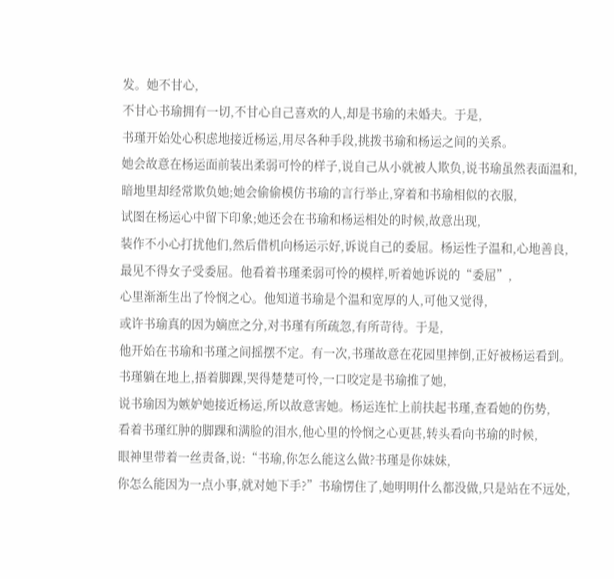发。她不甘心,
不甘心书瑜拥有一切,不甘心自己喜欢的人,却是书瑜的未婚夫。于是,
书瑾开始处心积虑地接近杨运,用尽各种手段,挑拨书瑜和杨运之间的关系。
她会故意在杨运面前装出柔弱可怜的样子,说自己从小就被人欺负,说书瑜虽然表面温和,
暗地里却经常欺负她;她会偷偷模仿书瑜的言行举止,穿着和书瑜相似的衣服,
试图在杨运心中留下印象;她还会在书瑜和杨运相处的时候,故意出现,
装作不小心打扰他们,然后借机向杨运示好,诉说自己的委屈。杨运性子温和,心地善良,
最见不得女子受委屈。他看着书瑾柔弱可怜的模样,听着她诉说的“委屈”,
心里渐渐生出了怜悯之心。他知道书瑜是个温和宽厚的人,可他又觉得,
或许书瑜真的因为嫡庶之分,对书瑾有所疏忽,有所苛待。于是,
他开始在书瑜和书瑾之间摇摆不定。有一次,书瑾故意在花园里摔倒,正好被杨运看到。
书瑾躺在地上,捂着脚踝,哭得楚楚可怜,一口咬定是书瑜推了她,
说书瑜因为嫉妒她接近杨运,所以故意害她。杨运连忙上前扶起书瑾,查看她的伤势,
看着书瑾红肿的脚踝和满脸的泪水,他心里的怜悯之心更甚,转头看向书瑜的时候,
眼神里带着一丝责备,说:“书瑜,你怎么能这么做?书瑾是你妹妹,
你怎么能因为一点小事,就对她下手?”书瑜愣住了,她明明什么都没做,只是站在不远处,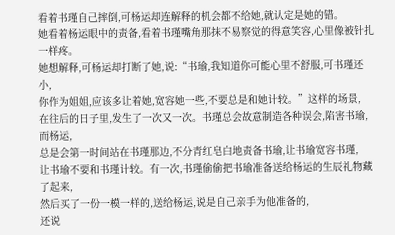看着书瑾自己摔倒,可杨运却连解释的机会都不给她,就认定是她的错。
她看着杨运眼中的责备,看着书瑾嘴角那抹不易察觉的得意笑容,心里像被针扎一样疼。
她想解释,可杨运却打断了她,说:“书瑜,我知道你可能心里不舒服,可书瑾还小,
你作为姐姐,应该多让着她,宽容她一些,不要总是和她计较。”这样的场景,
在往后的日子里,发生了一次又一次。书瑾总会故意制造各种误会,陷害书瑜,而杨运,
总是会第一时间站在书瑾那边,不分青红皂白地责备书瑜,让书瑜宽容书瑾,
让书瑜不要和书瑾计较。有一次,书瑾偷偷把书瑜准备送给杨运的生辰礼物藏了起来,
然后买了一份一模一样的,送给杨运,说是自己亲手为他准备的,
还说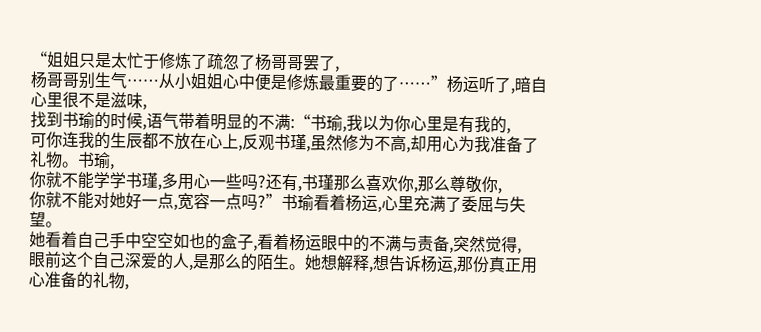“姐姐只是太忙于修炼了疏忽了杨哥哥罢了,
杨哥哥别生气……从小姐姐心中便是修炼最重要的了……”杨运听了,暗自心里很不是滋味,
找到书瑜的时候,语气带着明显的不满:“书瑜,我以为你心里是有我的,
可你连我的生辰都不放在心上,反观书瑾,虽然修为不高,却用心为我准备了礼物。书瑜,
你就不能学学书瑾,多用心一些吗?还有,书瑾那么喜欢你,那么尊敬你,
你就不能对她好一点,宽容一点吗?”书瑜看着杨运,心里充满了委屈与失望。
她看着自己手中空空如也的盒子,看着杨运眼中的不满与责备,突然觉得,
眼前这个自己深爱的人,是那么的陌生。她想解释,想告诉杨运,那份真正用心准备的礼物,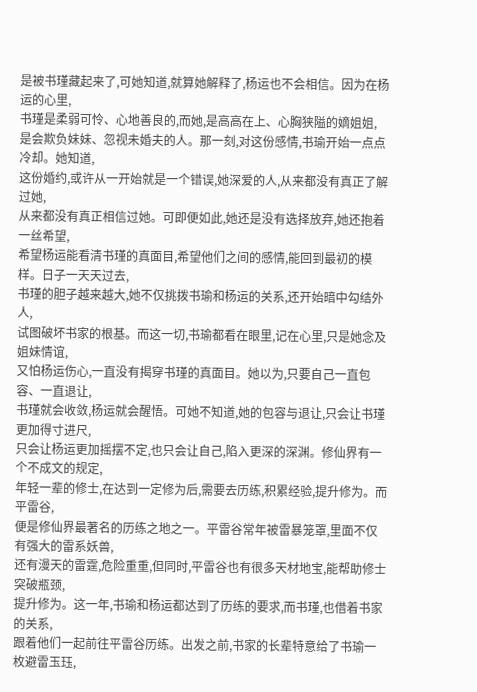是被书瑾藏起来了,可她知道,就算她解释了,杨运也不会相信。因为在杨运的心里,
书瑾是柔弱可怜、心地善良的,而她,是高高在上、心胸狭隘的嫡姐姐,
是会欺负妹妹、忽视未婚夫的人。那一刻,对这份感情,书瑜开始一点点冷却。她知道,
这份婚约,或许从一开始就是一个错误,她深爱的人,从来都没有真正了解过她,
从来都没有真正相信过她。可即便如此,她还是没有选择放弃,她还抱着一丝希望,
希望杨运能看清书瑾的真面目,希望他们之间的感情,能回到最初的模样。日子一天天过去,
书瑾的胆子越来越大,她不仅挑拨书瑜和杨运的关系,还开始暗中勾结外人,
试图破坏书家的根基。而这一切,书瑜都看在眼里,记在心里,只是她念及姐妹情谊,
又怕杨运伤心,一直没有揭穿书瑾的真面目。她以为,只要自己一直包容、一直退让,
书瑾就会收敛,杨运就会醒悟。可她不知道,她的包容与退让,只会让书瑾更加得寸进尺,
只会让杨运更加摇摆不定,也只会让自己,陷入更深的深渊。修仙界有一个不成文的规定,
年轻一辈的修士,在达到一定修为后,需要去历练,积累经验,提升修为。而平雷谷,
便是修仙界最著名的历练之地之一。平雷谷常年被雷暴笼罩,里面不仅有强大的雷系妖兽,
还有漫天的雷霆,危险重重,但同时,平雷谷也有很多天材地宝,能帮助修士突破瓶颈,
提升修为。这一年,书瑜和杨运都达到了历练的要求,而书瑾,也借着书家的关系,
跟着他们一起前往平雷谷历练。出发之前,书家的长辈特意给了书瑜一枚避雷玉珏,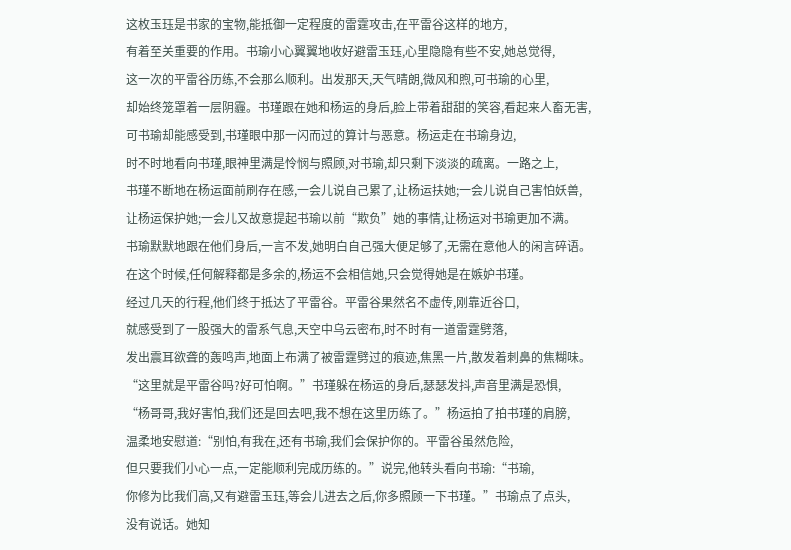这枚玉珏是书家的宝物,能抵御一定程度的雷霆攻击,在平雷谷这样的地方,
有着至关重要的作用。书瑜小心翼翼地收好避雷玉珏,心里隐隐有些不安,她总觉得,
这一次的平雷谷历练,不会那么顺利。出发那天,天气晴朗,微风和煦,可书瑜的心里,
却始终笼罩着一层阴霾。书瑾跟在她和杨运的身后,脸上带着甜甜的笑容,看起来人畜无害,
可书瑜却能感受到,书瑾眼中那一闪而过的算计与恶意。杨运走在书瑜身边,
时不时地看向书瑾,眼神里满是怜悯与照顾,对书瑜,却只剩下淡淡的疏离。一路之上,
书瑾不断地在杨运面前刷存在感,一会儿说自己累了,让杨运扶她;一会儿说自己害怕妖兽,
让杨运保护她;一会儿又故意提起书瑜以前“欺负”她的事情,让杨运对书瑜更加不满。
书瑜默默地跟在他们身后,一言不发,她明白自己强大便足够了,无需在意他人的闲言碎语。
在这个时候,任何解释都是多余的,杨运不会相信她,只会觉得她是在嫉妒书瑾。
经过几天的行程,他们终于抵达了平雷谷。平雷谷果然名不虚传,刚靠近谷口,
就感受到了一股强大的雷系气息,天空中乌云密布,时不时有一道雷霆劈落,
发出震耳欲聋的轰鸣声,地面上布满了被雷霆劈过的痕迹,焦黑一片,散发着刺鼻的焦糊味。
“这里就是平雷谷吗?好可怕啊。”书瑾躲在杨运的身后,瑟瑟发抖,声音里满是恐惧,
“杨哥哥,我好害怕,我们还是回去吧,我不想在这里历练了。”杨运拍了拍书瑾的肩膀,
温柔地安慰道:“别怕,有我在,还有书瑜,我们会保护你的。平雷谷虽然危险,
但只要我们小心一点,一定能顺利完成历练的。”说完,他转头看向书瑜:“书瑜,
你修为比我们高,又有避雷玉珏,等会儿进去之后,你多照顾一下书瑾。”书瑜点了点头,
没有说话。她知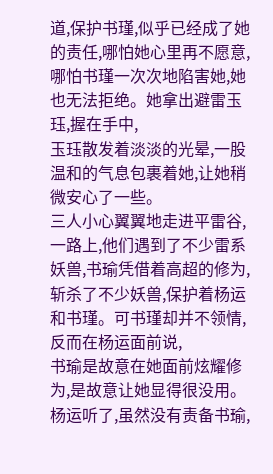道,保护书瑾,似乎已经成了她的责任,哪怕她心里再不愿意,
哪怕书瑾一次次地陷害她,她也无法拒绝。她拿出避雷玉珏,握在手中,
玉珏散发着淡淡的光晕,一股温和的气息包裹着她,让她稍微安心了一些。
三人小心翼翼地走进平雷谷,一路上,他们遇到了不少雷系妖兽,书瑜凭借着高超的修为,
斩杀了不少妖兽,保护着杨运和书瑾。可书瑾却并不领情,反而在杨运面前说,
书瑜是故意在她面前炫耀修为,是故意让她显得很没用。杨运听了,虽然没有责备书瑜,